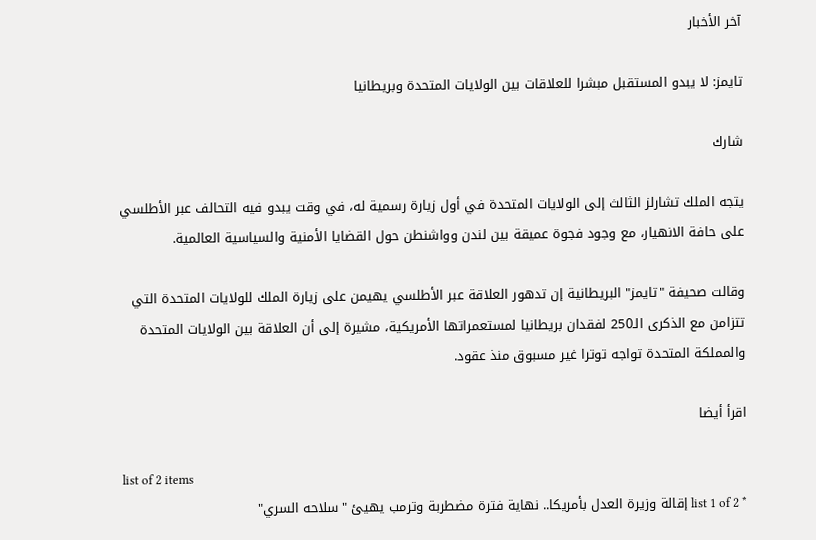آخر الأخبار

تايمز: لا يبدو المستقبل مبشرا للعلاقات بين الولايات المتحدة وبريطانيا

شارك

يتجه الملك تشارلز الثالث إلى الولايات المتحدة في أول زيارة رسمية له، في وقت يبدو فيه التحالف عبر الأطلسي على حافة الانهيار، مع وجود فجوة عميقة بين لندن وواشنطن حول القضايا الأمنية والسياسية العالمية.

وقالت صحيفة "تايمز" البريطانية إن تدهور العلاقة عبر الأطلسي يهيمن على زيارة الملك للولايات المتحدة التي تتزامن مع الذكرى الـ250 لفقدان بريطانيا لمستعمراتها الأمريكية، مشيرة إلى أن العلاقة بين الولايات المتحدة والمملكة المتحدة تواجه توترا غير مسبوق منذ عقود.

اقرأ أيضا

list of 2 items
* list 1 of 2 إقالة وزيرة العدل بأمريكا.. نهاية فترة مضطربة وترمب يهيئ "سلاحه السري"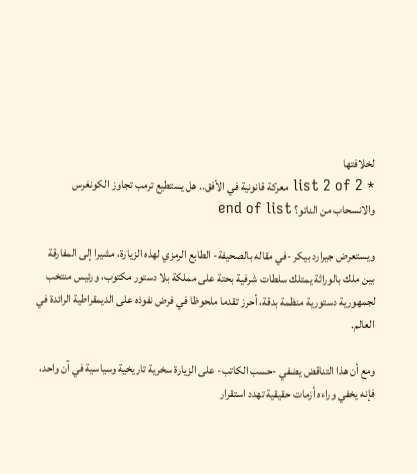لخلافتها
* list 2 of 2 معركة قانونية في الأفق.. هل يستطيع ترمب تجاوز الكونغرس والانسحاب من الناتو؟ end of list

ويستعرض جيرارد بيكر -في مقاله بالصحيفة- الطابع الرمزي لهذه الزيارة، مشيرا إلى المفارقة بين ملك بالوراثة يمتلك سلطات شرفية بحتة على مملكة بلا دستور مكتوب، ورئيس منتخب لجمهورية دستورية منظمة بدقة، أحرز تقدما ملحوظا في فرض نفوذه على الديمقراطية الرائدة في العالم.

ومع أن هذا التناقض يضفي -حسب الكاتب- على الزيارة سخرية تاريخية وسياسية في آن واحد، فإنه يخفي وراءه أزمات حقيقية تهدد استقرار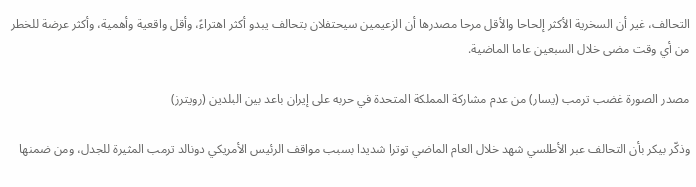التحالف، غير أن السخرية الأكثر إلحاحا والأقل مرحا مصدرها أن الزعيمين سيحتفلان بتحالف يبدو أكثر اهتراءً، وأقل واقعية وأهمية، وأكثر عرضة للخطر من أي وقت مضى خلال السبعين عاما الماضية.

مصدر الصورة غضب ترمب (يسار) من عدم مشاركة المملكة المتحدة في حربه على إيران باعد بين البلدين (رويترز)

وذكّر بيكر بأن التحالف عبر الأطلسي شهد خلال العام الماضي توترا شديدا بسبب مواقف الرئيس الأمريكي دونالد ترمب المثيرة للجدل، ومن ضمنها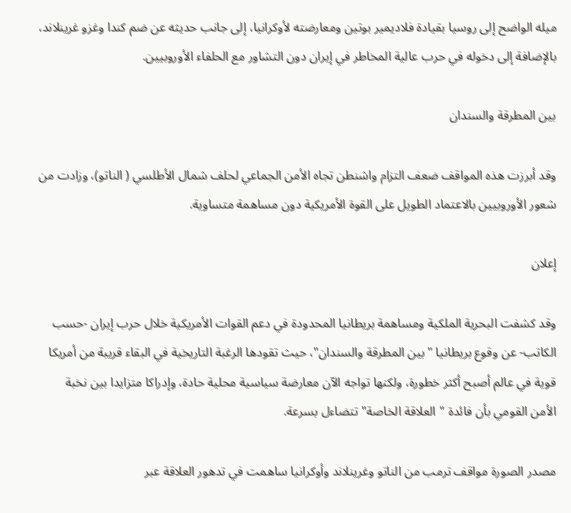ميله الواضح إلى روسيا بقيادة فلاديمير بوتين ومعارضته لأوكرانيا، إلى جانب حديثه عن ضم كندا وغزو غرينلاند، بالإضافة إلى دخوله في حرب عالية المخاطر في إيران دون التشاور مع الحلفاء الأوروبيين.

بين المطرقة والسندان

وقد أبرزت هذه المواقف ضعف التزام واشنطن تجاه الأمن الجماعي لحلف شمال الأطلسي ( الناتو)، وزادت من شعور الأوروبيين بالاعتماد الطويل على القوة الأمريكية دون مساهمة متساوية.

إعلان

وقد كشفت البحرية الملكية ومساهمة بريطانيا المحدودة في دعم القوات الأمريكية خلال حرب إيران -حسب الكاتب- عن وقوع بريطانيا "بين المطرقة والسندان"، حيث تقودها الرغبة التاريخية في البقاء قريبة من أمريكا قوية في عالم أصبح أكثر خطورة، ولكنها تواجه الآن معارضة سياسية محلية حادة، وإدراكا متزايدا بين نخبة الأمن القومي بأن فائدة "العلاقة الخاصة" تتضاءل بسرعة.

مصدر الصورة مواقف ترمب من الناتو وغرينلاند وأوكرانيا ساهمت في تدهور العلاقة عبر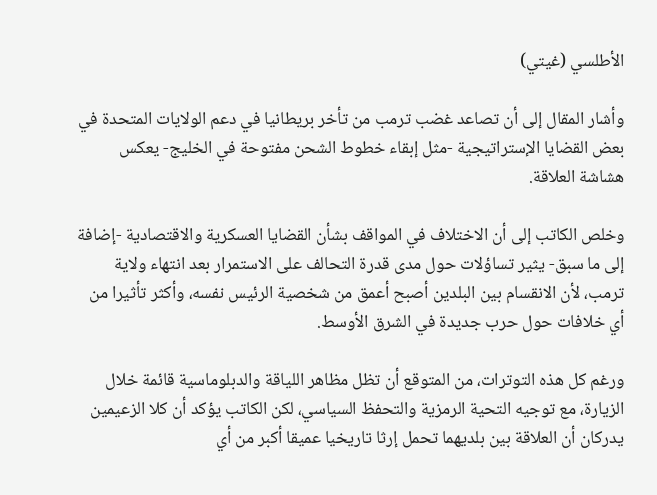الأطلسي (غيتي)

وأشار المقال إلى أن تصاعد غضب ترمب من تأخر بريطانيا في دعم الولايات المتحدة في بعض القضايا الإستراتيجية -مثل إبقاء خطوط الشحن مفتوحة في الخليج- يعكس هشاشة العلاقة.

وخلص الكاتب إلى أن الاختلاف في المواقف بشأن القضايا العسكرية والاقتصادية -إضافة إلى ما سبق- يثير تساؤلات حول مدى قدرة التحالف على الاستمرار بعد انتهاء ولاية ترمب، لأن الانقسام بين البلدين أصبح أعمق من شخصية الرئيس نفسه، وأكثر تأثيرا من أي خلافات حول حرب جديدة في الشرق الأوسط.

ورغم كل هذه التوترات، من المتوقع أن تظل مظاهر اللياقة والدبلوماسية قائمة خلال الزيارة، مع توجيه التحية الرمزية والتحفظ السياسي، لكن الكاتب يؤكد أن كلا الزعيمين يدركان أن العلاقة بين بلديهما تحمل إرثا تاريخيا عميقا أكبر من أي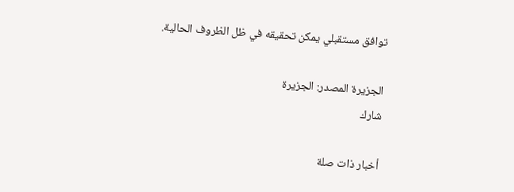توافق مستقبلي يمكن تحقيقه في ظل الظروف الحالية.

الجزيرة المصدر: الجزيرة
شارك

أخبار ذات صلة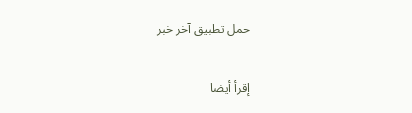حمل تطبيق آخر خبر

إقرأ أيضا